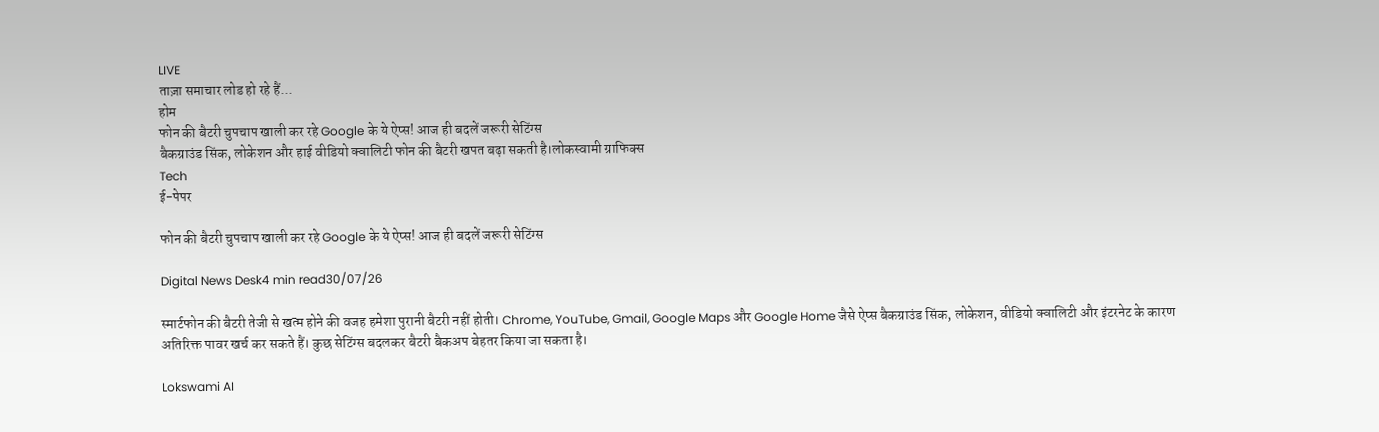LIVE
ताज़ा समाचार लोड हो रहे हैं...
होम
फोन की बैटरी चुपचाप खाली कर रहे Google के ये ऐप्स! आज ही बदलें जरूरी सेटिंग्स
बैकग्राउंड सिंक, लोकेशन और हाई वीडियो क्वालिटी फोन की बैटरी खपत बढ़ा सकती है।लोकस्वामी ग्राफिक्स
Tech
ई-पेपर

फोन की बैटरी चुपचाप खाली कर रहे Google के ये ऐप्स! आज ही बदलें जरूरी सेटिंग्स

Digital News Desk4 min read30/07/26

स्मार्टफोन की बैटरी तेजी से खत्म होने की वजह हमेशा पुरानी बैटरी नहीं होती। Chrome, YouTube, Gmail, Google Maps और Google Home जैसे ऐप्स बैकग्राउंड सिंक, लोकेशन, वीडियो क्वालिटी और इंटरनेट के कारण अतिरिक्त पावर खर्च कर सकते हैं। कुछ सेटिंग्स बदलकर बैटरी बैकअप बेहतर किया जा सकता है।

Lokswami AI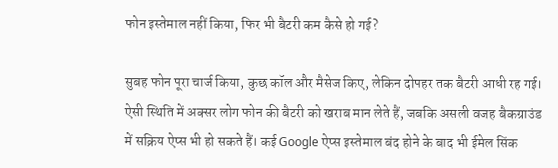फोन इस्तेमाल नहीं किया, फिर भी बैटरी कम कैसे हो गई?

सुबह फोन पूरा चार्ज किया, कुछ कॉल और मैसेज किए, लेकिन दोपहर तक बैटरी आधी रह गई। ऐसी स्थिति में अक्सर लोग फोन की बैटरी को खराब मान लेते हैं, जबकि असली वजह बैकग्राउंड में सक्रिय ऐप्स भी हो सकते हैं। कई Google ऐप्स इस्तेमाल बंद होने के बाद भी ईमेल सिंक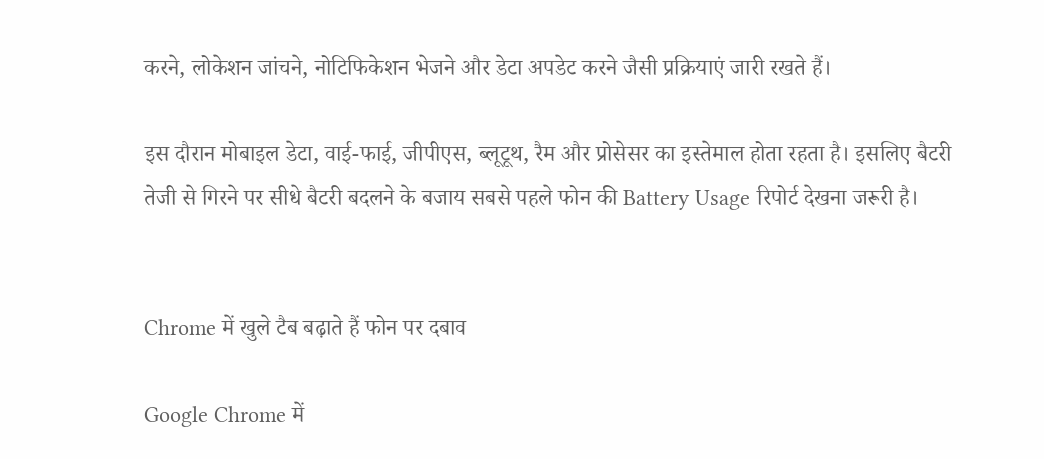करने, लोकेशन जांचने, नोटिफिकेशन भेजने और डेटा अपडेट करने जैसी प्रक्रियाएं जारी रखते हैं।

इस दौरान मोबाइल डेटा, वाई-फाई, जीपीएस, ब्लूटूथ, रैम और प्रोसेसर का इस्तेमाल होता रहता है। इसलिए बैटरी तेजी से गिरने पर सीधे बैटरी बदलने के बजाय सबसे पहले फोन की Battery Usage रिपोर्ट देखना जरूरी है।


Chrome में खुले टैब बढ़ाते हैं फोन पर दबाव

Google Chrome में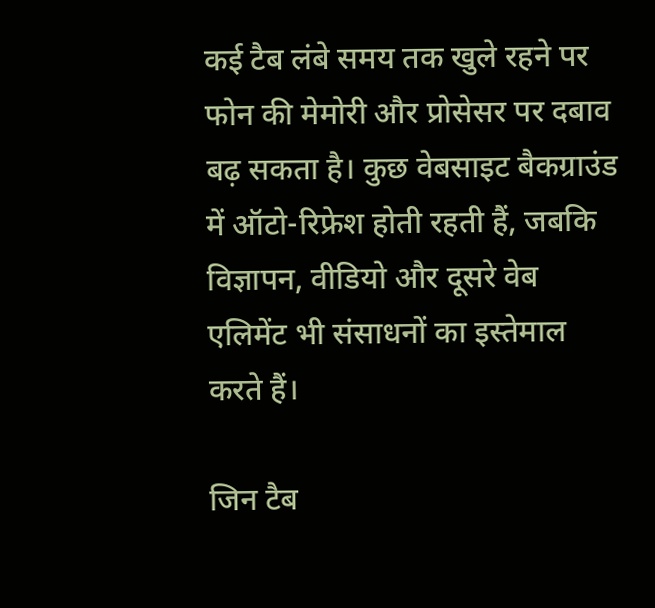कई टैब लंबे समय तक खुले रहने पर फोन की मेमोरी और प्रोसेसर पर दबाव बढ़ सकता है। कुछ वेबसाइट बैकग्राउंड में ऑटो-रिफ्रेश होती रहती हैं, जबकि विज्ञापन, वीडियो और दूसरे वेब एलिमेंट भी संसाधनों का इस्तेमाल करते हैं।

जिन टैब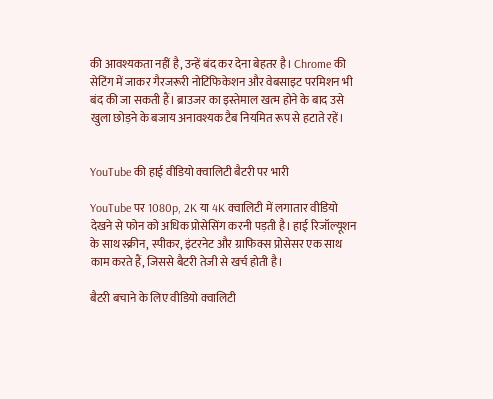की आवश्यकता नहीं है, उन्हें बंद कर देना बेहतर है। Chrome की सेटिंग में जाकर गैरजरूरी नोटिफिकेशन और वेबसाइट परमिशन भी बंद की जा सकती हैं। ब्राउजर का इस्तेमाल खत्म होने के बाद उसे खुला छोड़ने के बजाय अनावश्यक टैब नियमित रूप से हटाते रहें।


YouTube की हाई वीडियो क्वालिटी बैटरी पर भारी

YouTube पर 1080p, 2K या 4K क्वालिटी में लगातार वीडियो देखने से फोन को अधिक प्रोसेसिंग करनी पड़ती है। हाई रिजॉल्यूशन के साथ स्क्रीन, स्पीकर, इंटरनेट और ग्राफिक्स प्रोसेसर एक साथ काम करते हैं, जिससे बैटरी तेजी से खर्च होती है।

बैटरी बचाने के लिए वीडियो क्वालिटी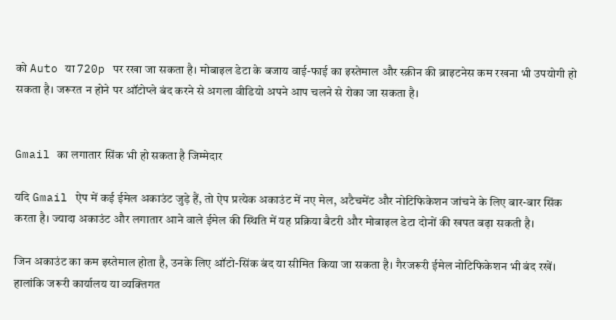को Auto या 720p पर रखा जा सकता है। मोबाइल डेटा के बजाय वाई-फाई का इस्तेमाल और स्क्रीन की ब्राइटनेस कम रखना भी उपयोगी हो सकता है। जरूरत न होने पर ऑटोप्ले बंद करने से अगला वीडियो अपने आप चलने से रोका जा सकता है।


Gmail का लगातार सिंक भी हो सकता है जिम्मेदार

यदि Gmail ऐप में कई ईमेल अकाउंट जुड़े हैं, तो ऐप प्रत्येक अकाउंट में नए मेल, अटैचमेंट और नोटिफिकेशन जांचने के लिए बार-बार सिंक करता है। ज्यादा अकाउंट और लगातार आने वाले ईमेल की स्थिति में यह प्रक्रिया बैटरी और मोबाइल डेटा दोनों की खपत बढ़ा सकती है।

जिन अकाउंट का कम इस्तेमाल होता है, उनके लिए ऑटो-सिंक बंद या सीमित किया जा सकता है। गैरजरूरी ईमेल नोटिफिकेशन भी बंद रखें। हालांकि जरूरी कार्यालय या व्यक्तिगत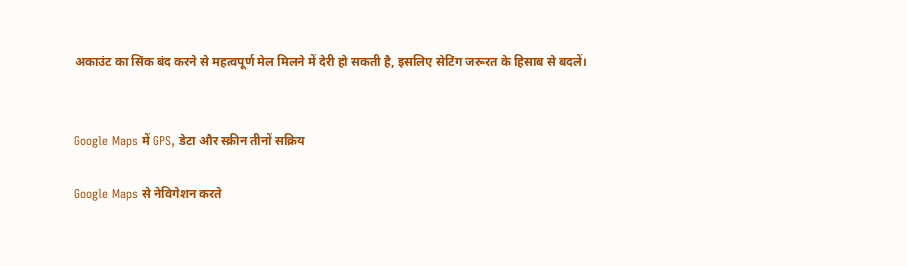अकाउंट का सिंक बंद करने से महत्वपूर्ण मेल मिलने में देरी हो सकती है, इसलिए सेटिंग जरूरत के हिसाब से बदलें।


Google Maps में GPS, डेटा और स्क्रीन तीनों सक्रिय

Google Maps से नेविगेशन करते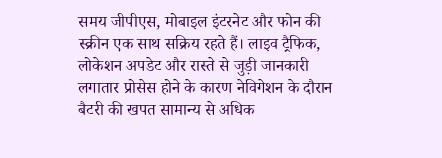समय जीपीएस, मोबाइल इंटरनेट और फोन की स्क्रीन एक साथ सक्रिय रहते हैं। लाइव ट्रैफिक, लोकेशन अपडेट और रास्ते से जुड़ी जानकारी लगातार प्रोसेस होने के कारण नेविगेशन के दौरान बैटरी की खपत सामान्य से अधिक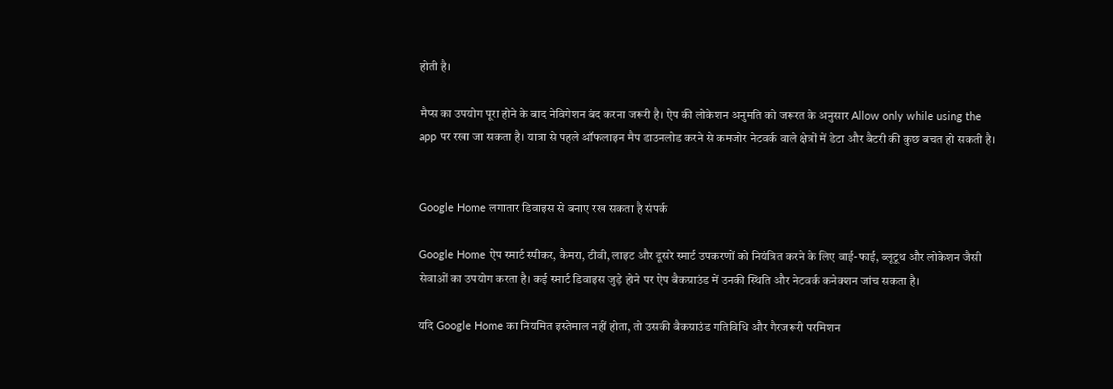होती है।

मैप्स का उपयोग पूरा होने के बाद नेविगेशन बंद करना जरूरी है। ऐप की लोकेशन अनुमति को जरूरत के अनुसार Allow only while using the app पर रखा जा सकता है। यात्रा से पहले ऑफलाइन मैप डाउनलोड करने से कमजोर नेटवर्क वाले क्षेत्रों में डेटा और बैटरी की कुछ बचत हो सकती है।


Google Home लगातार डिवाइस से बनाए रख सकता है संपर्क

Google Home ऐप स्मार्ट स्पीकर, कैमरा, टीवी, लाइट और दूसरे स्मार्ट उपकरणों को नियंत्रित करने के लिए वाई-फाई, ब्लूटूथ और लोकेशन जैसी सेवाओं का उपयोग करता है। कई स्मार्ट डिवाइस जुड़े होने पर ऐप बैकग्राउंड में उनकी स्थिति और नेटवर्क कनेक्शन जांच सकता है।

यदि Google Home का नियमित इस्तेमाल नहीं होता, तो उसकी बैकग्राउंड गतिविधि और गैरजरूरी परमिशन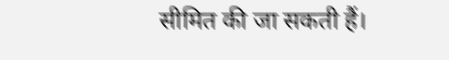सीमित की जा सकती हैं।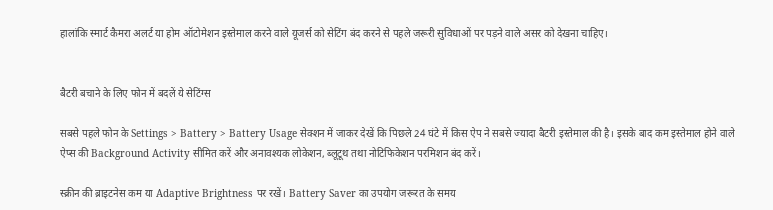हालांकि स्मार्ट कैमरा अलर्ट या होम ऑटोमेशन इस्तेमाल करने वाले यूजर्स को सेटिंग बंद करने से पहले जरूरी सुविधाओं पर पड़ने वाले असर को देखना चाहिए।


बैटरी बचाने के लिए फोन में बदलें ये सेटिंग्स

सबसे पहले फोन के Settings > Battery > Battery Usage सेक्शन में जाकर देखें कि पिछले 24 घंटे में किस ऐप ने सबसे ज्यादा बैटरी इस्तेमाल की है। इसके बाद कम इस्तेमाल होने वाले ऐप्स की Background Activity सीमित करें और अनावश्यक लोकेशन, ब्लूटूथ तथा नोटिफिकेशन परमिशन बंद करें।

स्क्रीन की ब्राइटनेस कम या Adaptive Brightness पर रखें। Battery Saver का उपयोग जरूरत के समय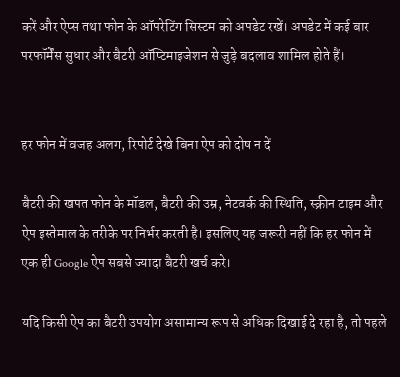करें और ऐप्स तथा फोन के ऑपरेटिंग सिस्टम को अपडेट रखें। अपडेट में कई बार परफॉर्मेंस सुधार और बैटरी ऑप्टिमाइजेशन से जुड़े बदलाव शामिल होते हैं।


हर फोन में वजह अलग, रिपोर्ट देखे बिना ऐप को दोष न दें

बैटरी की खपत फोन के मॉडल, बैटरी की उम्र, नेटवर्क की स्थिति, स्क्रीन टाइम और ऐप इस्तेमाल के तरीके पर निर्भर करती है। इसलिए यह जरूरी नहीं कि हर फोन में एक ही Google ऐप सबसे ज्यादा बैटरी खर्च करे।

यदि किसी ऐप का बैटरी उपयोग असामान्य रूप से अधिक दिखाई दे रहा है, तो पहले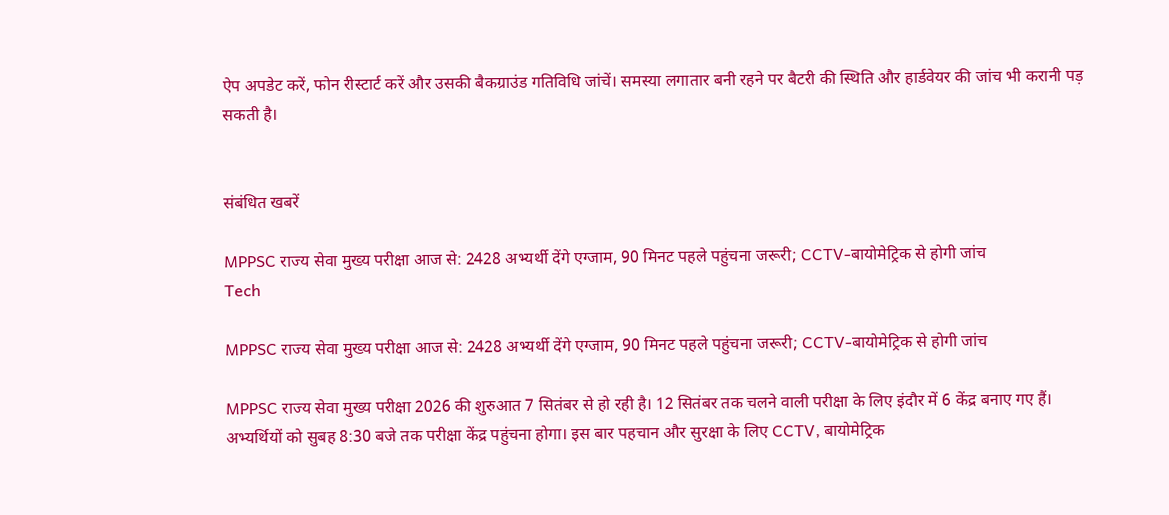ऐप अपडेट करें, फोन रीस्टार्ट करें और उसकी बैकग्राउंड गतिविधि जांचें। समस्या लगातार बनी रहने पर बैटरी की स्थिति और हार्डवेयर की जांच भी करानी पड़ सकती है।


संबंधित खबरें

MPPSC राज्य सेवा मुख्य परीक्षा आज से: 2428 अभ्यर्थी देंगे एग्जाम, 90 मिनट पहले पहुंचना जरूरी; CCTV-बायोमेट्रिक से होगी जांच
Tech

MPPSC राज्य सेवा मुख्य परीक्षा आज से: 2428 अभ्यर्थी देंगे एग्जाम, 90 मिनट पहले पहुंचना जरूरी; CCTV-बायोमेट्रिक से होगी जांच

MPPSC राज्य सेवा मुख्य परीक्षा 2026 की शुरुआत 7 सितंबर से हो रही है। 12 सितंबर तक चलने वाली परीक्षा के लिए इंदौर में 6 केंद्र बनाए गए हैं। अभ्यर्थियों को सुबह 8:30 बजे तक परीक्षा केंद्र पहुंचना होगा। इस बार पहचान और सुरक्षा के लिए CCTV, बायोमेट्रिक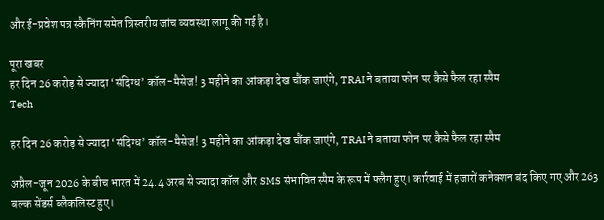और ई-प्रवेश पत्र स्कैनिंग समेत त्रिस्तरीय जांच व्यवस्था लागू की गई है।

पूरा खबर
हर दिन 26 करोड़ से ज्यादा ‘संदिग्ध’ कॉल-मैसेज! 3 महीने का आंकड़ा देख चौंक जाएंगे, TRAI ने बताया फोन पर कैसे फैल रहा स्पैम
Tech

हर दिन 26 करोड़ से ज्यादा ‘संदिग्ध’ कॉल-मैसेज! 3 महीने का आंकड़ा देख चौंक जाएंगे, TRAI ने बताया फोन पर कैसे फैल रहा स्पैम

अप्रैल-जून 2026 के बीच भारत में 24.4 अरब से ज्यादा कॉल और SMS संभावित स्पैम के रूप में फ्लैग हुए। कार्रवाई में हजारों कनेक्शन बंद किए गए और 263 बल्क सेंडर्स ब्लैकलिस्ट हुए।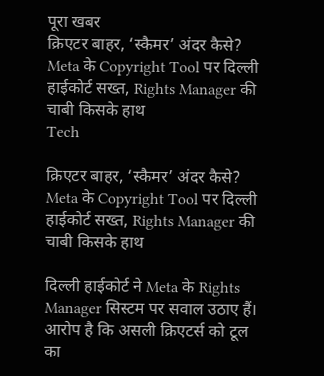पूरा खबर
क्रिएटर बाहर, ‘स्कैमर’ अंदर कैसे? Meta के Copyright Tool पर दिल्ली हाईकोर्ट सख्त, Rights Manager की चाबी किसके हाथ
Tech

क्रिएटर बाहर, ‘स्कैमर’ अंदर कैसे? Meta के Copyright Tool पर दिल्ली हाईकोर्ट सख्त, Rights Manager की चाबी किसके हाथ

दिल्ली हाईकोर्ट ने Meta के Rights Manager सिस्टम पर सवाल उठाए हैं। आरोप है कि असली क्रिएटर्स को टूल का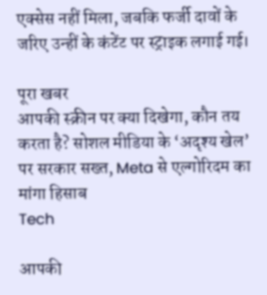एक्सेस नहीं मिला, जबकि फर्जी दावों के जरिए उन्हीं के कंटेंट पर स्ट्राइक लगाई गई।

पूरा खबर
आपकी स्क्रीन पर क्या दिखेगा, कौन तय करता है? सोशल मीडिया के ‘अदृश्य खेल’ पर सरकार सख्त, Meta से एल्गोरिदम का मांगा हिसाब
Tech

आपकी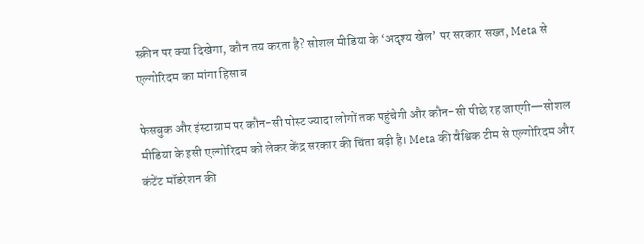स्क्रीन पर क्या दिखेगा, कौन तय करता है? सोशल मीडिया के ‘अदृश्य खेल’ पर सरकार सख्त, Meta से एल्गोरिदम का मांगा हिसाब

फेसबुक और इंस्टाग्राम पर कौन-सी पोस्ट ज्यादा लोगों तक पहुंचेगी और कौन-सी पीछे रह जाएगी—सोशल मीडिया के इसी एल्गोरिदम को लेकर केंद्र सरकार की चिंता बढ़ी है। Meta की वैश्विक टीम से एल्गोरिदम और कंटेंट मॉडरेशन की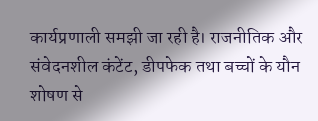कार्यप्रणाली समझी जा रही है। राजनीतिक और संवेदनशील कंटेंट, डीपफेक तथा बच्चों के यौन शोषण से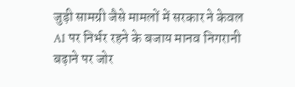जुड़ी सामग्री जैसे मामलों में सरकार ने केवल AI पर निर्भर रहने के बजाय मानव निगरानी बढ़ाने पर जोर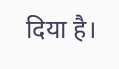दिया है।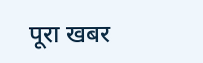पूरा खबर